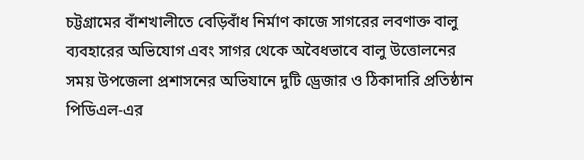চট্টগ্রামের বাঁশখালীতে বেড়িবাঁধ নির্মাণ কাজে সাগরের লবণাক্ত বালু ব্যবহারের অভিযোগ এবং সাগর থেকে অবৈধভাবে বালু উত্তোলনের সময় উপজেলা প্রশাসনের অভিযানে দুটি ড্রেজার ও ঠিকাদারি প্রতিষ্ঠান পিডিএল-এর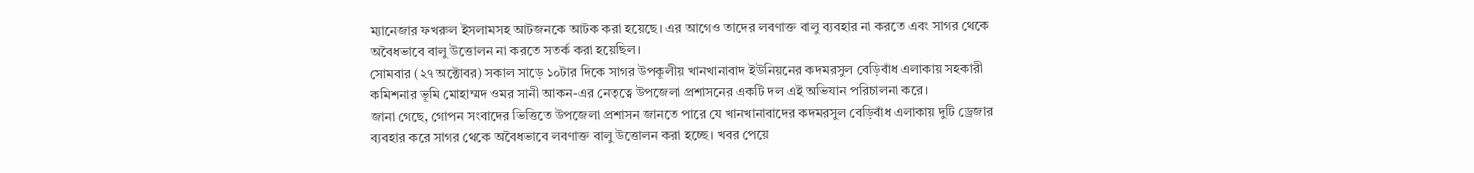ম্যানেজার ফখরুল ইসলামসহ আটজনকে আটক করা হয়েছে। এর আগেও তাদের লবণাক্ত বালু ব্যবহার না করতে এবং সাগর থেকে অবৈধভাবে বালু উত্তোলন না করতে সতর্ক করা হয়েছিল।
সোমবার (২৭ অক্টোবর) সকাল সাড়ে ১০টার দিকে সাগর উপকূলীয় খানখানাবাদ ইউনিয়নের কদমরসুল বেড়িবাঁধ এলাকায় সহকারী কমিশনার ভূমি মোহাম্মদ ওমর সানী আকন-এর নেতৃত্বে উপজেলা প্রশাসনের একটি দল এই অভিযান পরিচালনা করে।
জানা গেছে, গোপন সংবাদের ভিত্তিতে উপজেলা প্রশাসন জানতে পারে যে খানখানাবাদের কদমরসুল বেড়িবাঁধ এলাকায় দুটি ড্রেজার ব্যবহার করে সাগর থেকে অবৈধভাবে লবণাক্ত বালু উত্তোলন করা হচ্ছে। খবর পেয়ে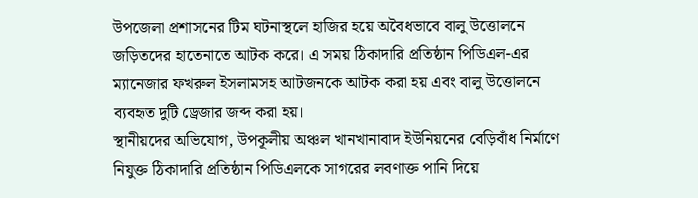উপজেলা প্রশাসনের টিম ঘটনাস্থলে হাজির হয়ে অবৈধভাবে বালু উত্তোলনে জড়িতদের হাতেনাতে আটক করে। এ সময় ঠিকাদারি প্রতিষ্ঠান পিডিএল-এর ম্যানেজার ফখরুল ইসলামসহ আটজনকে আটক করা হয় এবং বালু উত্তোলনে ব্যবহৃত দুটি ড্রেজার জব্দ করা হয়।
স্থানীয়দের অভিযোগ, উপকূলীয় অঞ্চল খানখানাবাদ ইউনিয়নের বেড়িবাঁধ নির্মাণে নিযুক্ত ঠিকাদারি প্রতিষ্ঠান পিডিএলকে সাগরের লবণাক্ত পানি দিয়ে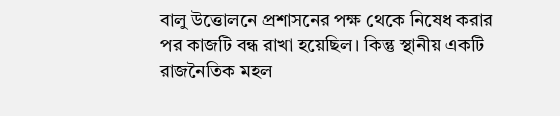বালু উত্তোলনে প্রশাসনের পক্ষ থেকে নিষেধ করার পর কাজটি বন্ধ রাখা হয়েছিল। কিন্তু স্থানীয় একটি রাজনৈতিক মহল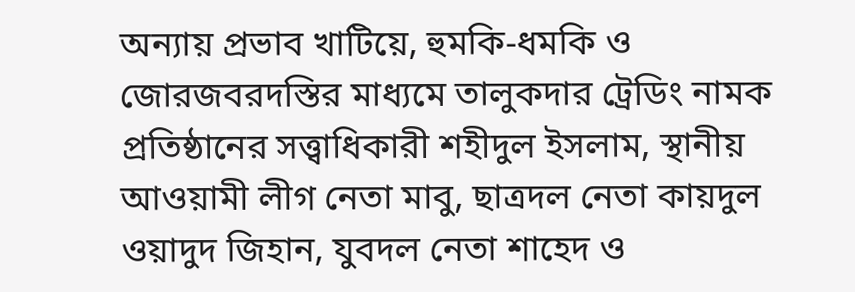অন্যায় প্রভাব খাটিয়ে, হুমকি-ধমকি ও জোরজবরদস্তির মাধ্যমে তালুকদার ট্রেডিং নামক প্রতিষ্ঠানের সত্ত্বাধিকারী শহীদুল ইসলাম, স্থানীয় আওয়ামী লীগ নেতা মাবু, ছাত্রদল নেতা কায়দুল ওয়াদুদ জিহান, যুবদল নেতা শাহেদ ও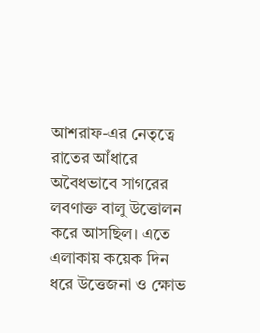আশরাফ-এর নেতৃত্বে রাতের আঁধারে অবৈধভাবে সাগরের লবণাক্ত বালু উত্তোলন করে আসছিল। এতে এলাকায় কয়েক দিন ধরে উত্তেজনা ও ক্ষোভ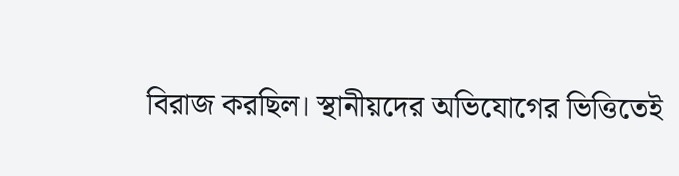বিরাজ করছিল। স্থানীয়দের অভিযোগের ভিত্তিতেই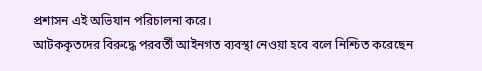প্রশাসন এই অভিযান পরিচালনা করে।
আটককৃতদের বিরুদ্ধে পরবর্তী আইনগত ব্যবস্থা নেওয়া হবে বলে নিশ্চিত করেছেন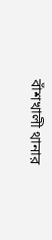বাঁশখালী থানার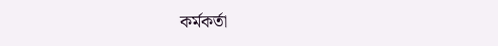কর্মকর্তা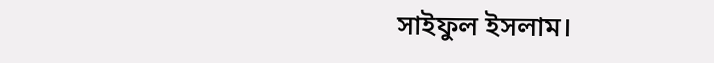সাইফুল ইসলাম।